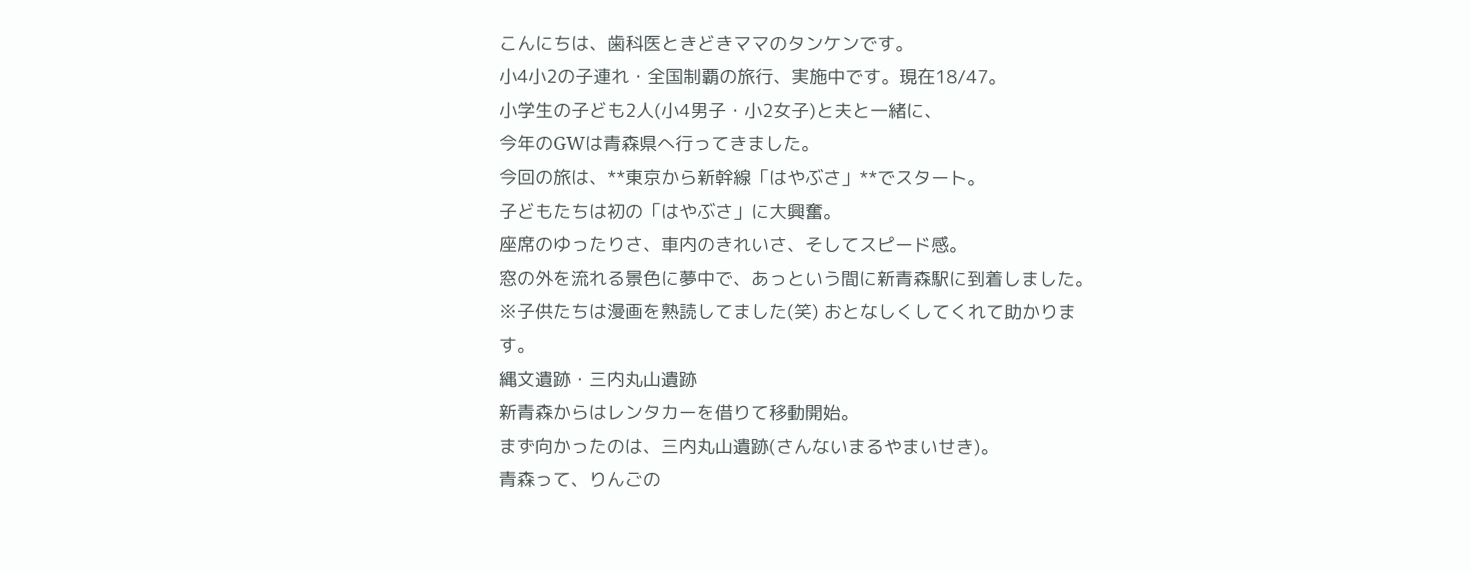こんにちは、歯科医ときどきママのタンケンです。
小4小2の子連れ・全国制覇の旅行、実施中です。現在18/47。
小学生の子ども2人(小4男子・小2女子)と夫と一緒に、
今年のGWは青森県へ行ってきました。
今回の旅は、**東京から新幹線「はやぶさ」**でスタート。
子どもたちは初の「はやぶさ」に大興奮。
座席のゆったりさ、車内のきれいさ、そしてスピード感。
窓の外を流れる景色に夢中で、あっという間に新青森駅に到着しました。
※子供たちは漫画を熟読してました(笑) おとなしくしてくれて助かります。
縄文遺跡・三内丸山遺跡
新青森からはレンタカーを借りて移動開始。
まず向かったのは、三内丸山遺跡(さんないまるやまいせき)。
青森って、りんごの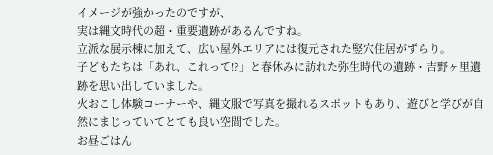イメージが強かったのですが、
実は縄文時代の超・重要遺跡があるんですね。
立派な展示棟に加えて、広い屋外エリアには復元された竪穴住居がずらり。
子どもたちは「あれ、これって!?」と春休みに訪れた弥生時代の遺跡・吉野ヶ里遺跡を思い出していました。
火おこし体験コーナーや、縄文服で写真を撮れるスポットもあり、遊びと学びが自然にまじっていてとても良い空間でした。
お昼ごはん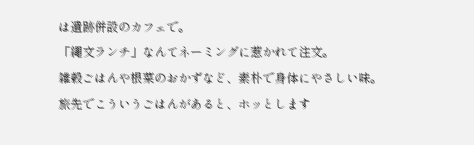は遺跡併設のカフェで。
「縄文ランチ」なんてネーミングに惹かれて注文。
雑穀ごはんや根菜のおかずなど、素朴で身体にやさしい味。
旅先でこういうごはんがあると、ホッとします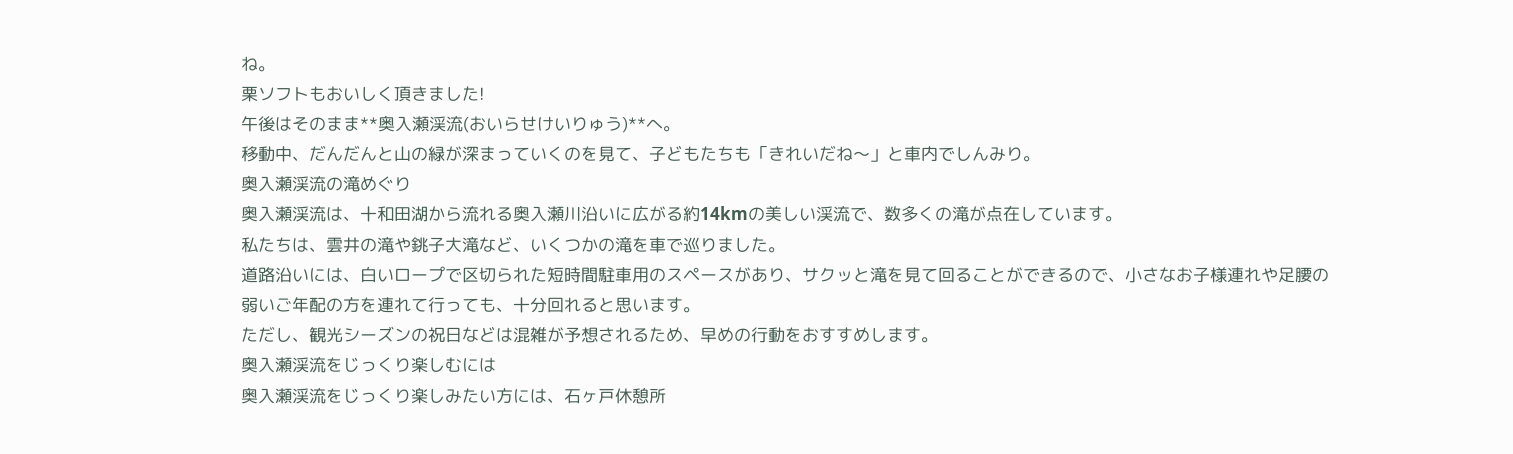ね。
栗ソフトもおいしく頂きました!
午後はそのまま**奥入瀬渓流(おいらせけいりゅう)**へ。
移動中、だんだんと山の緑が深まっていくのを見て、子どもたちも「きれいだね〜」と車内でしんみり。
奥入瀬渓流の滝めぐり
奥入瀬渓流は、十和田湖から流れる奥入瀬川沿いに広がる約14kmの美しい渓流で、数多くの滝が点在しています。
私たちは、雲井の滝や銚子大滝など、いくつかの滝を車で巡りました。
道路沿いには、白いロープで区切られた短時間駐車用のスペースがあり、サクッと滝を見て回ることができるので、小さなお子様連れや足腰の弱いご年配の方を連れて行っても、十分回れると思います。
ただし、観光シーズンの祝日などは混雑が予想されるため、早めの行動をおすすめします。
奥入瀬渓流をじっくり楽しむには
奥入瀬渓流をじっくり楽しみたい方には、石ヶ戸休憩所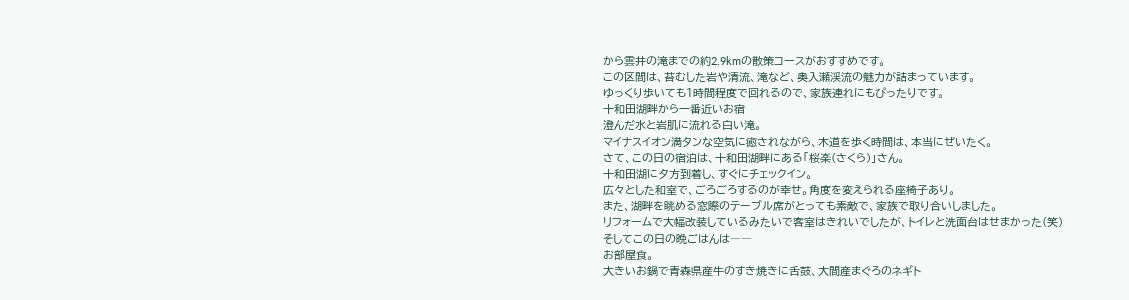から雲井の滝までの約2.9kmの散策コースがおすすめです。
この区間は、苔むした岩や清流、滝など、奥入瀬渓流の魅力が詰まっています。
ゆっくり歩いても1時間程度で回れるので、家族連れにもぴったりです。
十和田湖畔から一番近いお宿
澄んだ水と岩肌に流れる白い滝。
マイナスイオン満タンな空気に癒されながら、木道を歩く時間は、本当にぜいたく。
さて、この日の宿泊は、十和田湖畔にある「桜楽(さくら)」さん。
十和田湖に夕方到着し、すぐにチェックイン。
広々とした和室で、ごろごろするのが幸せ。角度を変えられる座椅子あり。
また、湖畔を眺める窓際のテーブル席がとっても素敵で、家族で取り合いしました。
リフォームで大幅改装しているみたいで客室はきれいでしたが、トイレと洗面台はせまかった(笑)
そしてこの日の晩ごはんは――
お部屋食。
大きいお鍋で青森県産牛のすき焼きに舌鼓、大間産まぐろのネギト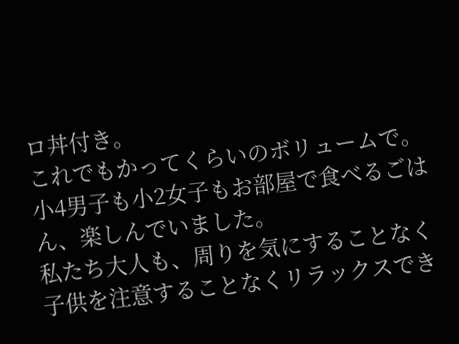ロ丼付き。
これでもかってくらいのボリュームで。
小4男子も小2女子もお部屋で食べるごはん、楽しんでいました。
私たち大人も、周りを気にすることなく子供を注意することなくリラックスでき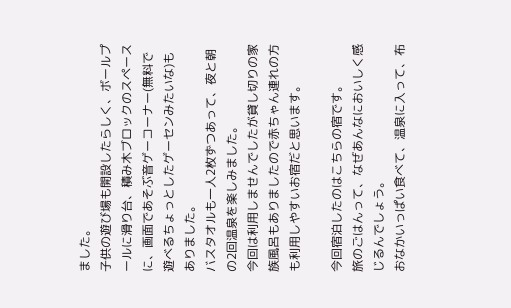ました。
子供の遊び場も開設したらしく、ボールプールに滑り台、積み木ブロックのスペースに、画面であそぶ音ゲーコーナー(無料で遊べるちょっとしたゲーセンみたいな)もありました。
バスタオルも一人2枚ずつあって、夜と朝の2回温泉を楽しみました。
今回は利用しませんでしたが貸し切りの家族風呂もありましたので赤ちゃん連れの方も利用しやすいお宿だと思います。

今回宿泊したのはこちらの宿です。
旅のごはんって、なぜあんなにおいしく感じるんでしょう。
おなかいっぱい食べて、温泉に入って、布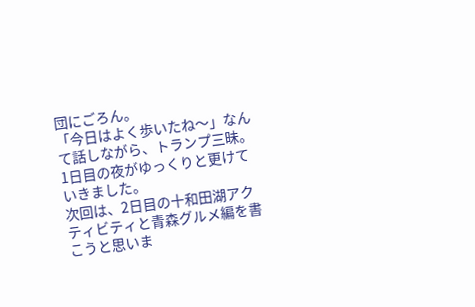団にごろん。
「今日はよく歩いたね〜」なんて話しながら、トランプ三昧。
1日目の夜がゆっくりと更けていきました。
次回は、2日目の十和田湖アクティビティと青森グルメ編を書こうと思いま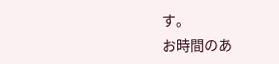す。
お時間のあ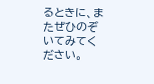るときに、またぜひのぞいてみてください。